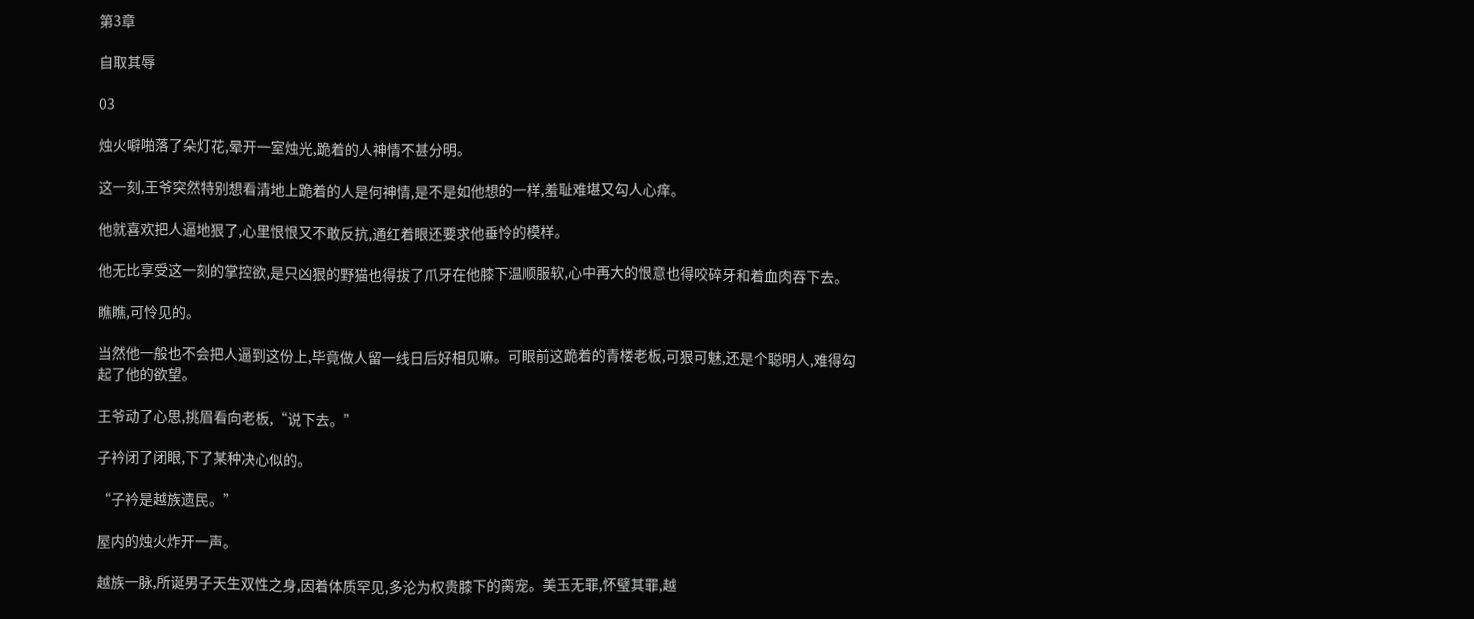第3章

自取其辱

03

烛火噼啪落了朵灯花,晕开一室烛光,跪着的人神情不甚分明。

这一刻,王爷突然特别想看清地上跪着的人是何神情,是不是如他想的一样,羞耻难堪又勾人心痒。

他就喜欢把人逼地狠了,心里恨恨又不敢反抗,通红着眼还要求他垂怜的模样。

他无比享受这一刻的掌控欲,是只凶狠的野猫也得拔了爪牙在他膝下温顺服软,心中再大的恨意也得咬碎牙和着血肉吞下去。

瞧瞧,可怜见的。

当然他一般也不会把人逼到这份上,毕竟做人留一线日后好相见嘛。可眼前这跪着的青楼老板,可狠可魅,还是个聪明人,难得勾起了他的欲望。

王爷动了心思,挑眉看向老板,“说下去。”

子衿闭了闭眼,下了某种决心似的。

“子衿是越族遗民。”

屋内的烛火炸开一声。

越族一脉,所诞男子天生双性之身,因着体质罕见,多沦为权贵膝下的脔宠。美玉无罪,怀璧其罪,越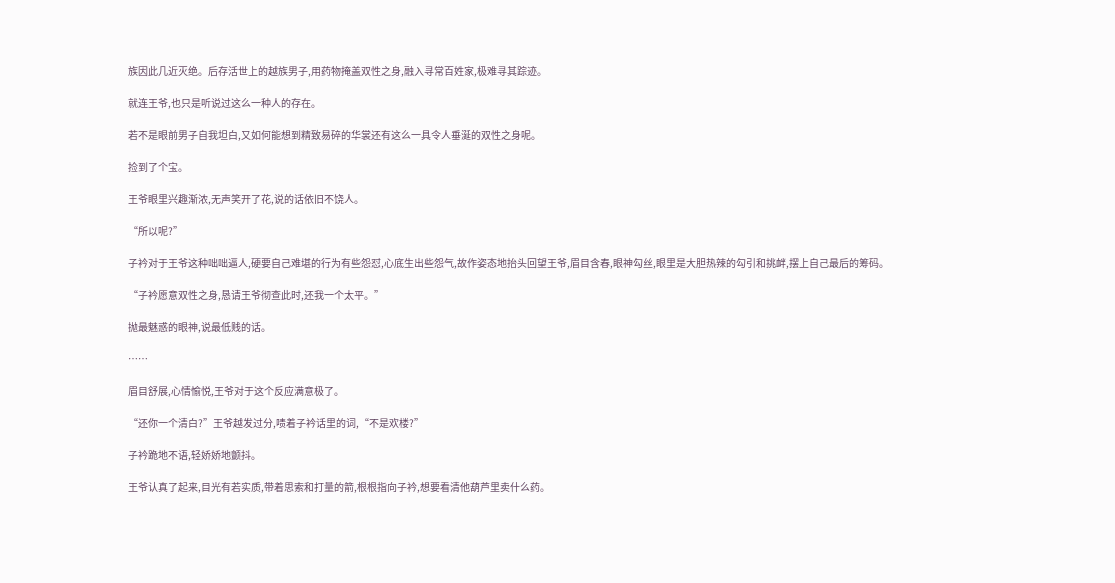族因此几近灭绝。后存活世上的越族男子,用药物掩盖双性之身,融入寻常百姓家,极难寻其踪迹。

就连王爷,也只是听说过这么一种人的存在。

若不是眼前男子自我坦白,又如何能想到精致易碎的华裳还有这么一具令人垂涎的双性之身呢。

捡到了个宝。

王爷眼里兴趣渐浓,无声笑开了花,说的话依旧不饶人。

“所以呢?”

子衿对于王爷这种咄咄逼人,硬要自己难堪的行为有些怨怼,心底生出些怨气,故作姿态地抬头回望王爷,眉目含春,眼神勾丝,眼里是大胆热辣的勾引和挑衅,摆上自己最后的筹码。

“子衿愿意双性之身,恳请王爷彻查此时,还我一个太平。”

抛最魅惑的眼神,说最低贱的话。

……

眉目舒展,心情愉悦,王爷对于这个反应满意极了。

“还你一个清白?”王爷越发过分,啧着子衿话里的词,“不是欢楼?”

子衿跪地不语,轻娇娇地颤抖。

王爷认真了起来,目光有若实质,带着思索和打量的箭,根根指向子衿,想要看清他葫芦里卖什么药。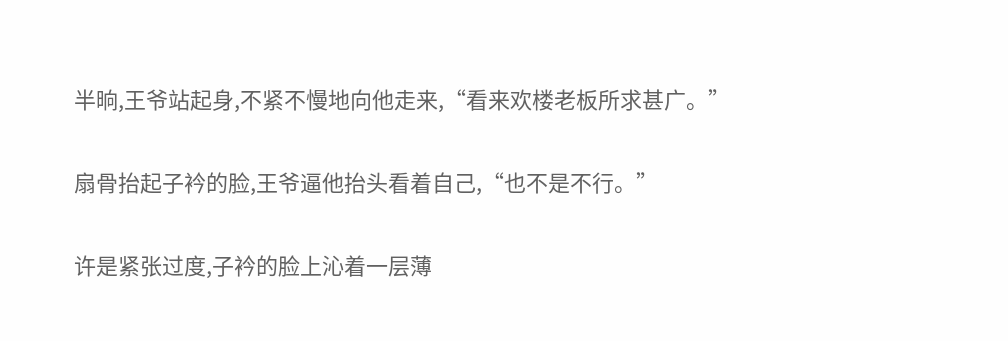半晌,王爷站起身,不紧不慢地向他走来,“看来欢楼老板所求甚广。”

扇骨抬起子衿的脸,王爷逼他抬头看着自己,“也不是不行。”

许是紧张过度,子衿的脸上沁着一层薄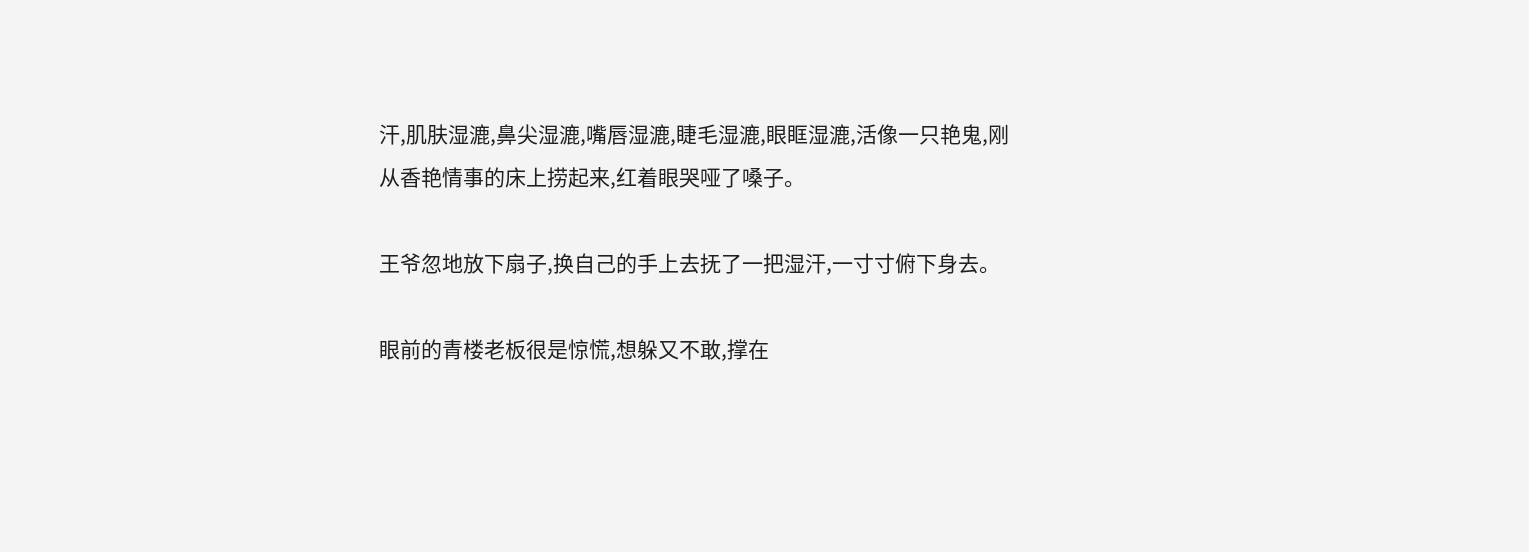汗,肌肤湿漉,鼻尖湿漉,嘴唇湿漉,睫毛湿漉,眼眶湿漉,活像一只艳鬼,刚从香艳情事的床上捞起来,红着眼哭哑了嗓子。

王爷忽地放下扇子,换自己的手上去抚了一把湿汗,一寸寸俯下身去。

眼前的青楼老板很是惊慌,想躲又不敢,撑在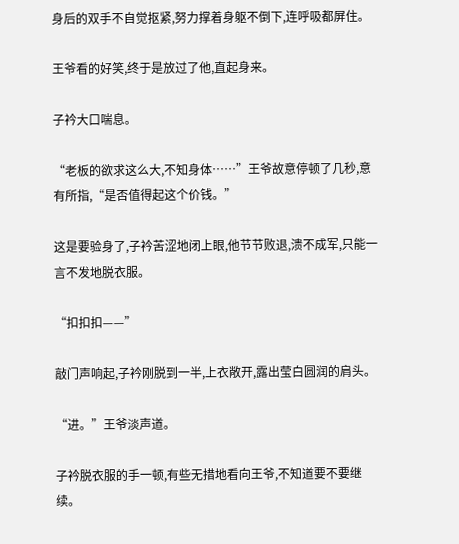身后的双手不自觉抠紧,努力撑着身躯不倒下,连呼吸都屏住。

王爷看的好笑,终于是放过了他,直起身来。

子衿大口喘息。

“老板的欲求这么大,不知身体……”王爷故意停顿了几秒,意有所指,“是否值得起这个价钱。”

这是要验身了,子衿苦涩地闭上眼,他节节败退,溃不成军,只能一言不发地脱衣服。

“扣扣扣——”

敲门声响起,子衿刚脱到一半,上衣敞开,露出莹白圆润的肩头。

“进。”王爷淡声道。

子衿脱衣服的手一顿,有些无措地看向王爷,不知道要不要继续。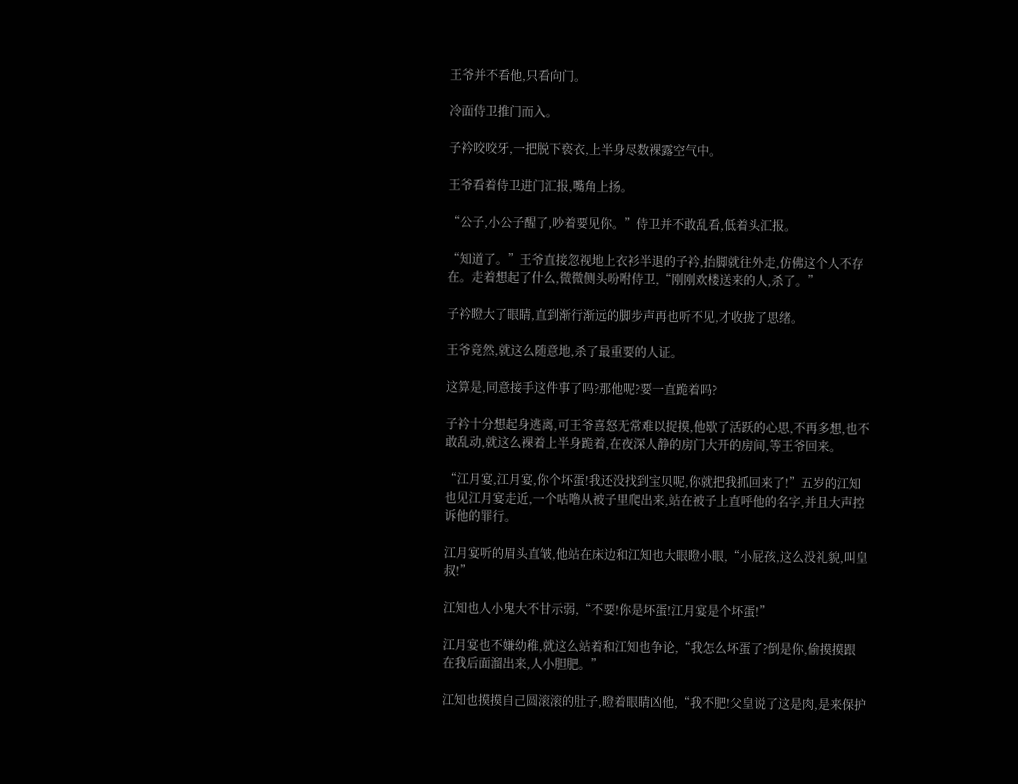王爷并不看他,只看向门。

冷面侍卫推门而入。

子衿咬咬牙,一把脱下亵衣,上半身尽数裸露空气中。

王爷看着侍卫进门汇报,嘴角上扬。

“公子,小公子醒了,吵着要见你。”侍卫并不敢乱看,低着头汇报。

“知道了。”王爷直接忽视地上衣衫半退的子衿,抬脚就往外走,仿佛这个人不存在。走着想起了什么,微微侧头吩咐侍卫,“刚刚欢楼送来的人,杀了。”

子衿瞪大了眼睛,直到渐行渐远的脚步声再也听不见,才收拢了思绪。

王爷竟然,就这么随意地,杀了最重要的人证。

这算是,同意接手这件事了吗?那他呢?要一直跪着吗?

子衿十分想起身逃离,可王爷喜怒无常难以捉摸,他歇了活跃的心思,不再多想,也不敢乱动,就这么裸着上半身跪着,在夜深人静的房门大开的房间,等王爷回来。

“江月宴,江月宴,你个坏蛋!我还没找到宝贝呢,你就把我抓回来了!”五岁的江知也见江月宴走近,一个咕噜从被子里爬出来,站在被子上直呼他的名字,并且大声控诉他的罪行。

江月宴听的眉头直皱,他站在床边和江知也大眼瞪小眼,“小屁孩,这么没礼貌,叫皇叔!”

江知也人小鬼大不甘示弱,“不要!你是坏蛋!江月宴是个坏蛋!”

江月宴也不嫌幼稚,就这么站着和江知也争论,“我怎么坏蛋了?倒是你,偷摸摸跟在我后面溜出来,人小胆肥。”

江知也摸摸自己圆滚滚的肚子,瞪着眼睛凶他,“我不肥!父皇说了这是肉,是来保护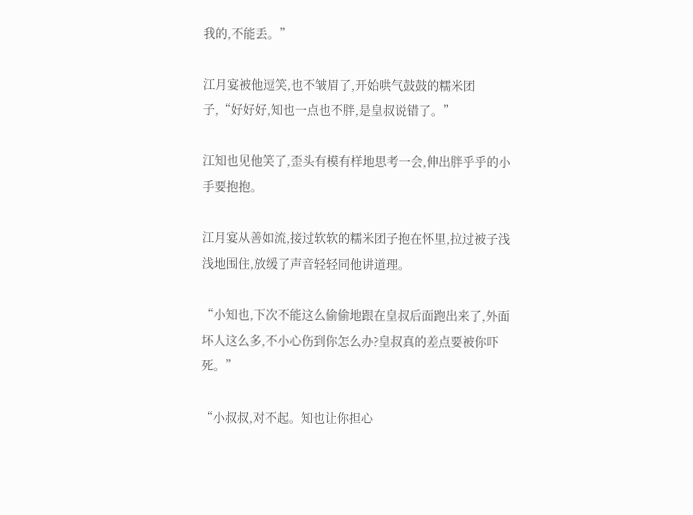我的,不能丢。”

江月宴被他逗笑,也不皱眉了,开始哄气鼓鼓的糯米团子,“好好好,知也一点也不胖,是皇叔说错了。”

江知也见他笑了,歪头有模有样地思考一会,伸出胖乎乎的小手要抱抱。

江月宴从善如流,接过软软的糯米团子抱在怀里,拉过被子浅浅地围住,放缓了声音轻轻同他讲道理。

“小知也,下次不能这么偷偷地跟在皇叔后面跑出来了,外面坏人这么多,不小心伤到你怎么办?皇叔真的差点要被你吓死。”

“小叔叔,对不起。知也让你担心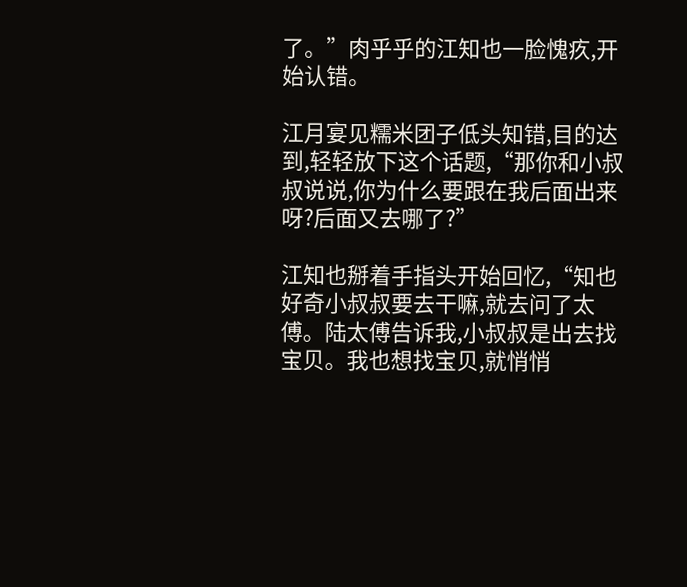了。”肉乎乎的江知也一脸愧疚,开始认错。

江月宴见糯米团子低头知错,目的达到,轻轻放下这个话题,“那你和小叔叔说说,你为什么要跟在我后面出来呀?后面又去哪了?”

江知也掰着手指头开始回忆,“知也好奇小叔叔要去干嘛,就去问了太傅。陆太傅告诉我,小叔叔是出去找宝贝。我也想找宝贝,就悄悄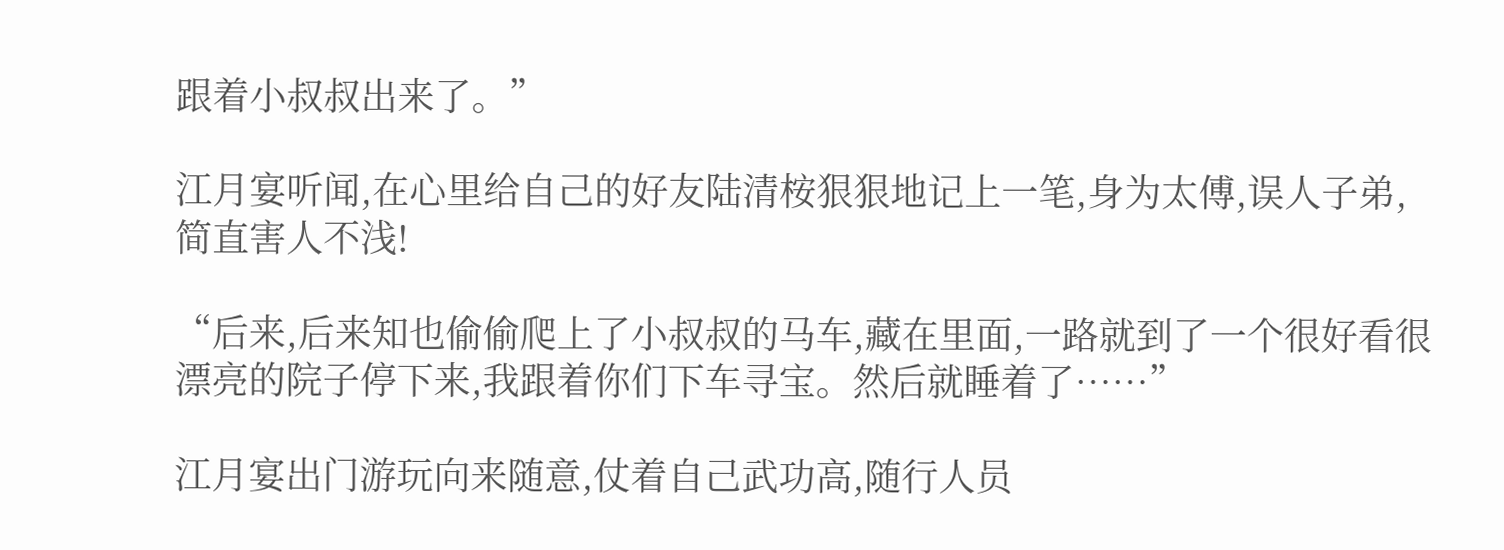跟着小叔叔出来了。”

江月宴听闻,在心里给自己的好友陆清桉狠狠地记上一笔,身为太傅,误人子弟,简直害人不浅!

“后来,后来知也偷偷爬上了小叔叔的马车,藏在里面,一路就到了一个很好看很漂亮的院子停下来,我跟着你们下车寻宝。然后就睡着了……”

江月宴出门游玩向来随意,仗着自己武功高,随行人员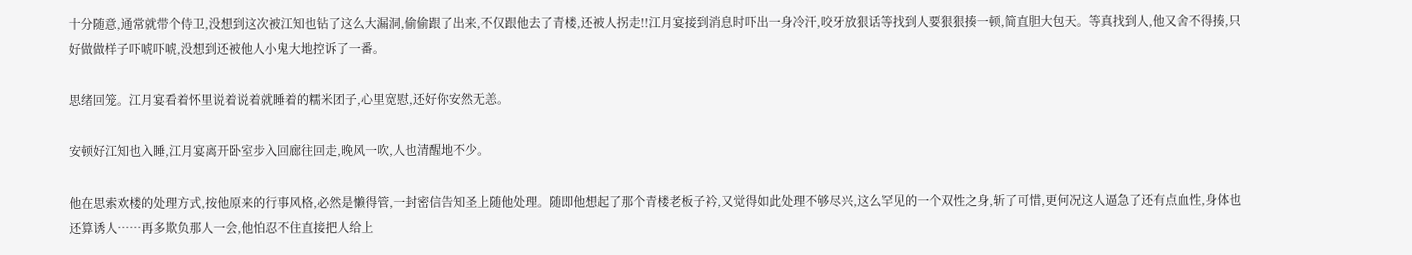十分随意,通常就带个侍卫,没想到这次被江知也钻了这么大漏洞,偷偷跟了出来,不仅跟他去了青楼,还被人拐走!!江月宴接到消息时吓出一身冷汗,咬牙放狠话等找到人要狠狠揍一顿,简直胆大包天。等真找到人,他又舍不得揍,只好做做样子吓唬吓唬,没想到还被他人小鬼大地控诉了一番。

思绪回笼。江月宴看着怀里说着说着就睡着的糯米团子,心里宽慰,还好你安然无恙。

安顿好江知也入睡,江月宴离开卧室步入回廊往回走,晚风一吹,人也清醒地不少。

他在思索欢楼的处理方式,按他原来的行事风格,必然是懒得管,一封密信告知圣上随他处理。随即他想起了那个青楼老板子衿,又觉得如此处理不够尽兴,这么罕见的一个双性之身,斩了可惜,更何况这人逼急了还有点血性,身体也还算诱人……再多欺负那人一会,他怕忍不住直接把人给上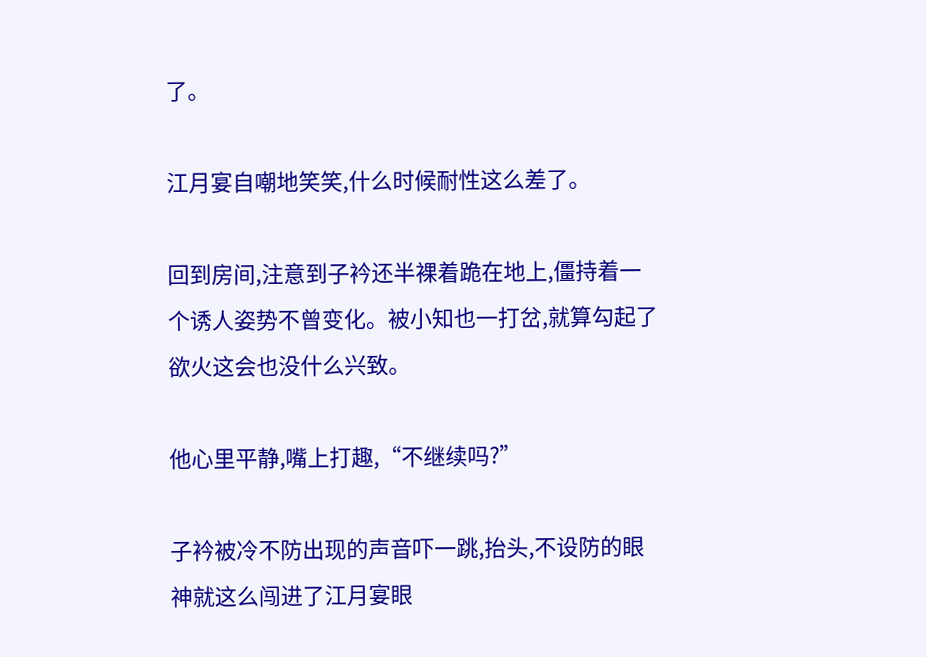了。

江月宴自嘲地笑笑,什么时候耐性这么差了。

回到房间,注意到子衿还半裸着跪在地上,僵持着一个诱人姿势不曾变化。被小知也一打岔,就算勾起了欲火这会也没什么兴致。

他心里平静,嘴上打趣,“不继续吗?”

子衿被冷不防出现的声音吓一跳,抬头,不设防的眼神就这么闯进了江月宴眼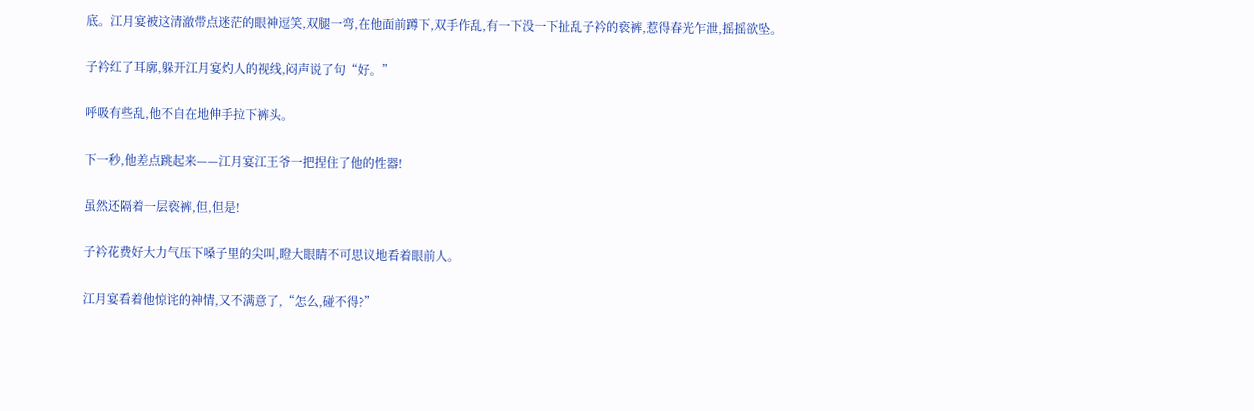底。江月宴被这清澈带点迷茫的眼神逗笑,双腿一弯,在他面前蹲下,双手作乱,有一下没一下扯乱子衿的亵裤,惹得春光乍泄,摇摇欲坠。

子衿红了耳廓,躲开江月宴灼人的视线,闷声说了句“好。”

呼吸有些乱,他不自在地伸手拉下裤头。

下一秒,他差点跳起来——江月宴江王爷一把捏住了他的性器!

虽然还隔着一层亵裤,但,但是!

子衿花费好大力气压下嗓子里的尖叫,瞪大眼睛不可思议地看着眼前人。

江月宴看着他惊诧的神情,又不满意了,“怎么,碰不得?”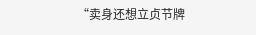“卖身还想立贞节牌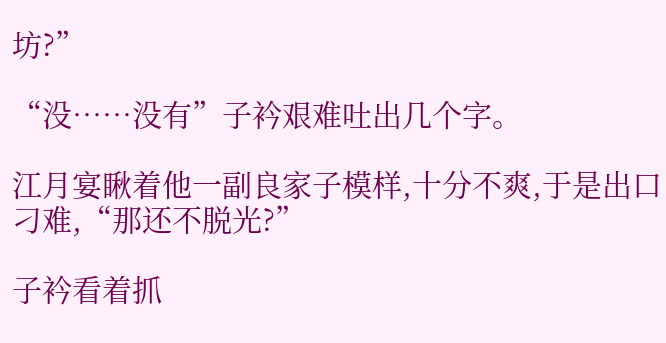坊?”

“没……没有”子衿艰难吐出几个字。

江月宴瞅着他一副良家子模样,十分不爽,于是出口刁难,“那还不脱光?”

子衿看着抓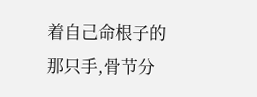着自己命根子的那只手,骨节分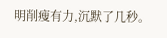明削瘦有力,沉默了几秒。